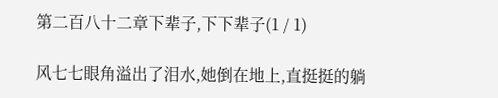第二百八十二章下辈子,下下辈子(1 / 1)

风七七眼角溢出了泪水,她倒在地上,直挺挺的躺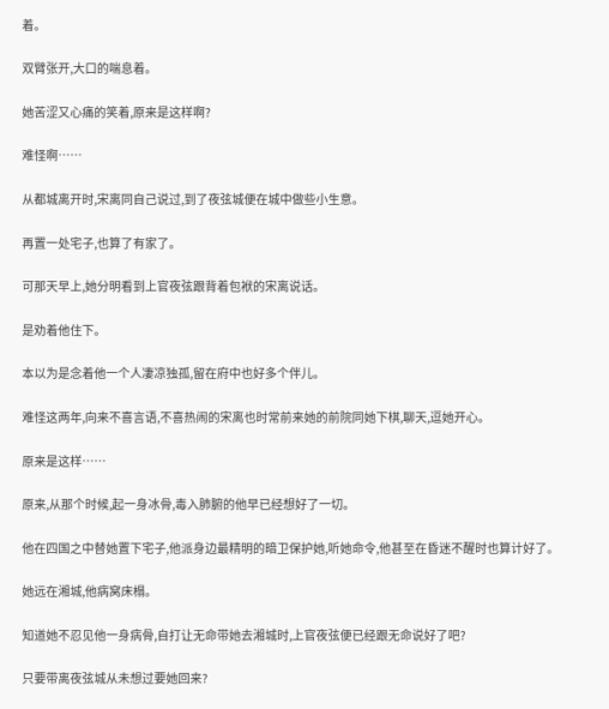着。

双臂张开,大口的喘息着。

她苦涩又心痛的笑着,原来是这样啊?

难怪啊……

从都城离开时,宋离同自己说过,到了夜弦城便在城中做些小生意。

再置一处宅子,也算了有家了。

可那天早上,她分明看到上官夜弦跟背着包袱的宋离说话。

是劝着他住下。

本以为是念着他一个人凄凉独孤,留在府中也好多个伴儿。

难怪这两年,向来不喜言语,不喜热闹的宋离也时常前来她的前院同她下棋,聊天,逗她开心。

原来是这样……

原来,从那个时候,起一身冰骨,毒入肺腑的他早已经想好了一切。

他在四国之中替她置下宅子,他派身边最精明的暗卫保护她,听她命令,他甚至在昏迷不醒时也算计好了。

她远在湘城,他病窝床榻。

知道她不忍见他一身病骨,自打让无命带她去湘城时,上官夜弦便已经跟无命说好了吧?

只要带离夜弦城从未想过要她回来?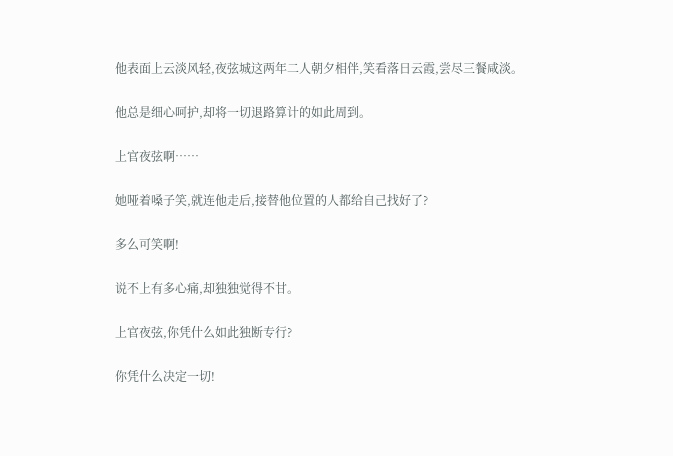他表面上云淡风轻,夜弦城这两年二人朝夕相伴,笑看落日云霞,尝尽三餐咸淡。

他总是细心呵护,却将一切退路算计的如此周到。

上官夜弦啊……

她哑着嗓子笑,就连他走后,接替他位置的人都给自己找好了?

多么可笑啊!

说不上有多心痛,却独独觉得不甘。

上官夜弦,你凭什么如此独断专行?

你凭什么决定一切!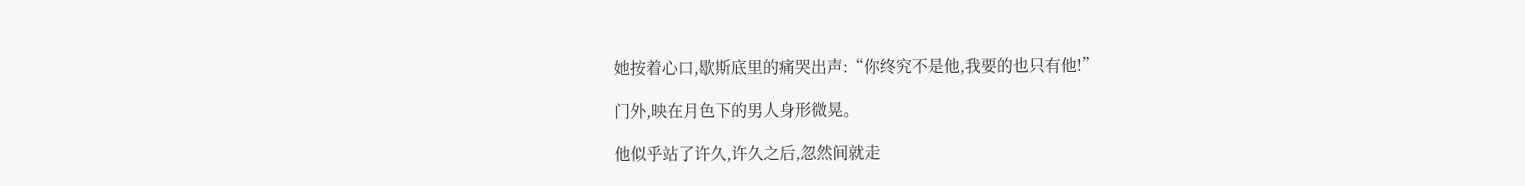她按着心口,歇斯底里的痛哭出声:“你终究不是他,我要的也只有他!”

门外,映在月色下的男人身形微晃。

他似乎站了许久,许久之后,忽然间就走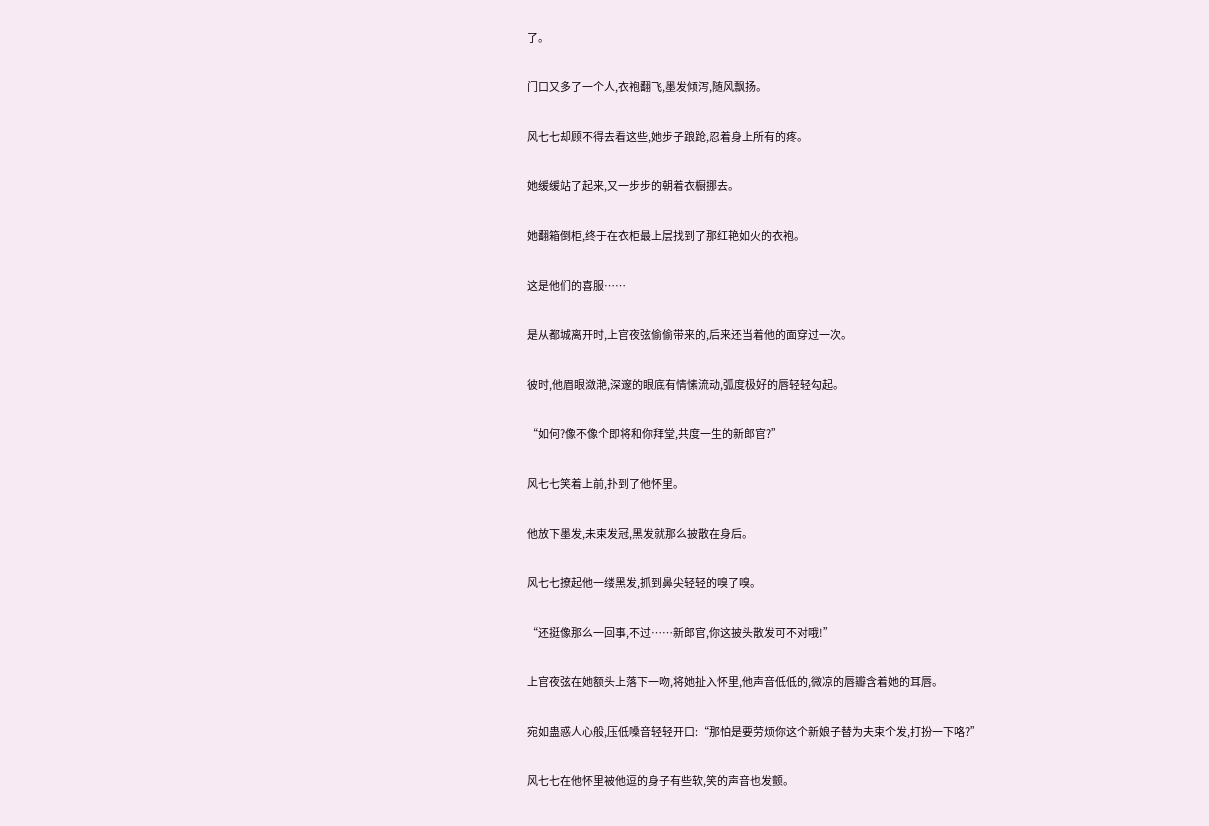了。

门口又多了一个人,衣袍翻飞,墨发倾泻,随风飘扬。

风七七却顾不得去看这些,她步子踉跄,忍着身上所有的疼。

她缓缓站了起来,又一步步的朝着衣橱挪去。

她翻箱倒柜,终于在衣柜最上层找到了那红艳如火的衣袍。

这是他们的喜服……

是从都城离开时,上官夜弦偷偷带来的,后来还当着他的面穿过一次。

彼时,他眉眼潋滟,深邃的眼底有情愫流动,弧度极好的唇轻轻勾起。

“如何?像不像个即将和你拜堂,共度一生的新郎官?”

风七七笑着上前,扑到了他怀里。

他放下墨发,未束发冠,黑发就那么披散在身后。

风七七撩起他一缕黑发,抓到鼻尖轻轻的嗅了嗅。

“还挺像那么一回事,不过……新郎官,你这披头散发可不对哦!”

上官夜弦在她额头上落下一吻,将她扯入怀里,他声音低低的,微凉的唇瓣含着她的耳唇。

宛如蛊惑人心般,压低嗓音轻轻开口:“那怕是要劳烦你这个新娘子替为夫束个发,打扮一下咯?”

风七七在他怀里被他逗的身子有些软,笑的声音也发颤。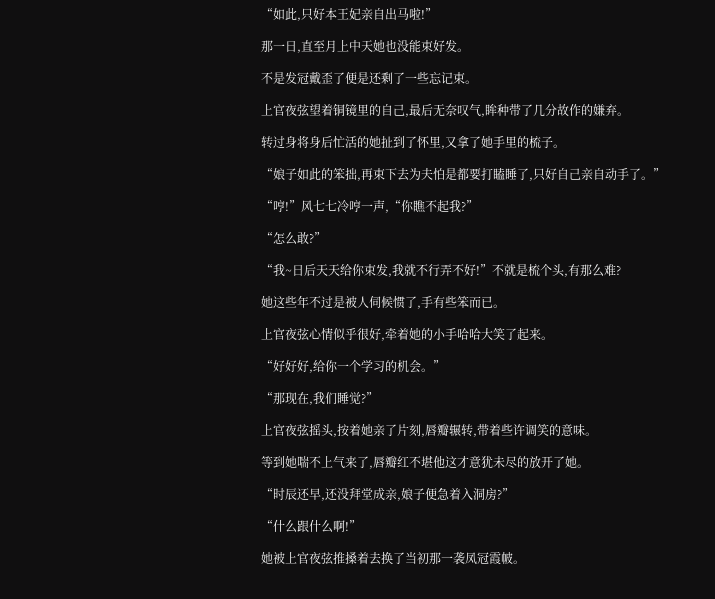“如此,只好本王妃亲自出马啦!”

那一日,直至月上中天她也没能束好发。

不是发冠戴歪了便是还剩了一些忘记束。

上官夜弦望着铜镜里的自己,最后无奈叹气,眸种带了几分故作的嫌弃。

转过身将身后忙活的她扯到了怀里,又拿了她手里的梳子。

“娘子如此的笨拙,再束下去为夫怕是都要打瞌睡了,只好自己亲自动手了。”

“哼!”风七七冷哼一声,“你瞧不起我?”

“怎么敢?”

“我~日后天天给你束发,我就不行弄不好!”不就是梳个头,有那么难?

她这些年不过是被人伺候惯了,手有些笨而已。

上官夜弦心情似乎很好,牵着她的小手哈哈大笑了起来。

“好好好,给你一个学习的机会。”

“那现在,我们睡觉?”

上官夜弦摇头,按着她亲了片刻,唇瓣辗转,带着些许调笑的意味。

等到她喘不上气来了,唇瓣红不堪他这才意犹未尽的放开了她。

“时辰还早,还没拜堂成亲,娘子便急着入洞房?”

“什么跟什么啊!”

她被上官夜弦推搡着去换了当初那一袭凤冠霞帔。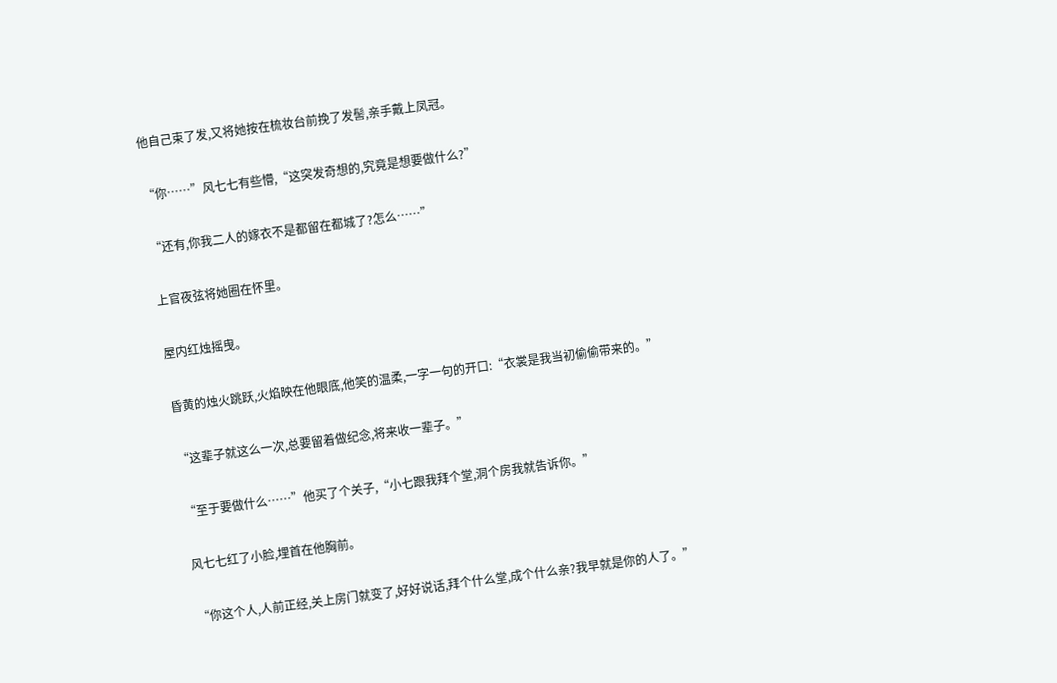他自己束了发,又将她按在梳妆台前挽了发髻,亲手戴上凤冠。

“你……”风七七有些懵,“这突发奇想的,究竟是想要做什么?”

“还有,你我二人的嫁衣不是都留在都城了?怎么……”

上官夜弦将她圈在怀里。

屋内红烛摇曳。

昏黄的烛火跳跃,火焰映在他眼底,他笑的温柔,一字一句的开口:“衣裳是我当初偷偷带来的。”

“这辈子就这么一次,总要留着做纪念,将来收一辈子。”

“至于要做什么……”他买了个关子,“小七跟我拜个堂,洞个房我就告诉你。”

风七七红了小脸,埋首在他胸前。

“你这个人,人前正经,关上房门就变了,好好说话,拜个什么堂,成个什么亲?我早就是你的人了。”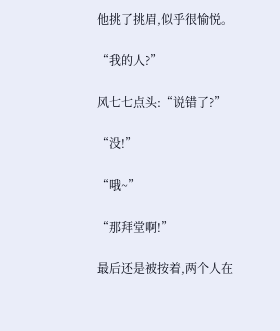他挑了挑眉,似乎很愉悦。

“我的人?”

风七七点头:“说错了?”

“没!”

“哦~”

“那拜堂啊!”

最后还是被按着,两个人在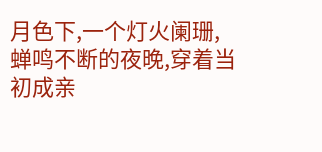月色下,一个灯火阑珊,蝉鸣不断的夜晚,穿着当初成亲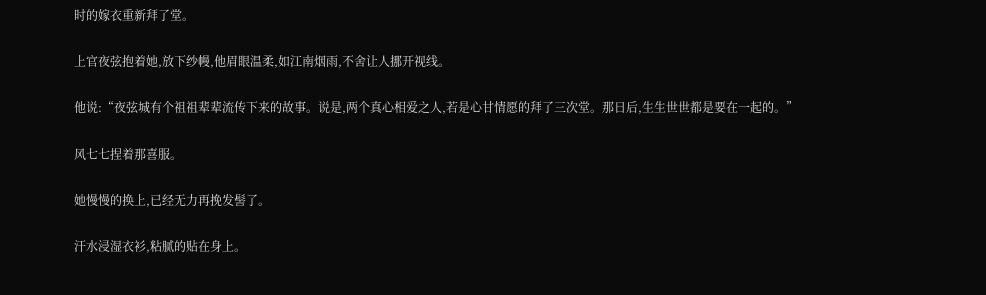时的嫁衣重新拜了堂。

上官夜弦抱着她,放下纱幔,他眉眼温柔,如江南烟雨,不舍让人挪开视线。

他说:“夜弦城有个祖祖辈辈流传下来的故事。说是,两个真心相爱之人,若是心甘情愿的拜了三次堂。那日后,生生世世都是要在一起的。”

风七七捏着那喜服。

她慢慢的换上,已经无力再挽发髻了。

汗水浸湿衣衫,粘腻的贴在身上。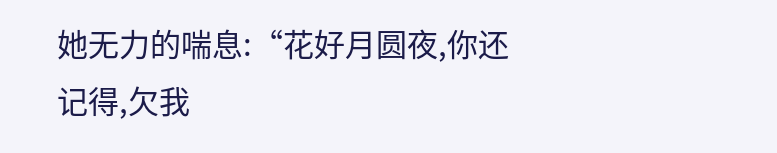她无力的喘息:“花好月圆夜,你还记得,欠我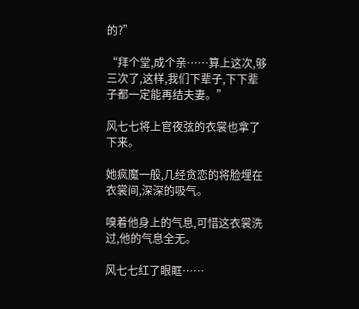的?”

“拜个堂,成个亲……算上这次,够三次了,这样,我们下辈子,下下辈子都一定能再结夫妻。”

风七七将上官夜弦的衣裳也拿了下来。

她疯魔一般,几经贪恋的将脸埋在衣裳间,深深的吸气。

嗅着他身上的气息,可惜这衣裳洗过,他的气息全无。

风七七红了眼眶……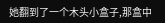她翻到了一个木头小盒子,那盒中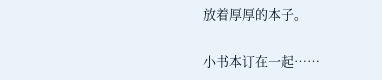放着厚厚的本子。

小书本订在一起……